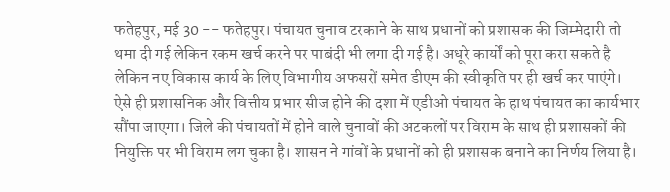फतेहपुर, मई 30 -- फतेहपुर। पंचायत चुनाव टरकाने के साथ प्रधानों को प्रशासक की जिम्मेदारी तो थमा दी गई लेकिन रकम खर्च करने पर पाबंदी भी लगा दी गई है। अधूरे कार्यों को पूरा करा सकते है लेकिन नए विकास कार्य के लिए विभागीय अफसरों समेत डीएम की स्वीकृति पर ही खर्च कर पाएंगे। ऐसे ही प्रशासनिक और वित्तीय प्रभार सीज होने की दशा में एडीओ पंचायत के हाथ पंचायत का कार्यभार सौंपा जाएगा। जिले की पंचायतों में होने वाले चुनावों की अटकलों पर विराम के साथ ही प्रशासकों की नियुक्ति पर भी विराम लग चुका है। शासन ने गांवों के प्रधानों को ही प्रशासक बनाने का निर्णय लिया है।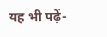यह भी पढ़ें-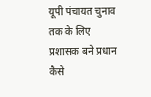यूपी पंचायत चुनाव तक के लिए प्रशासक बने प्रधान कैसे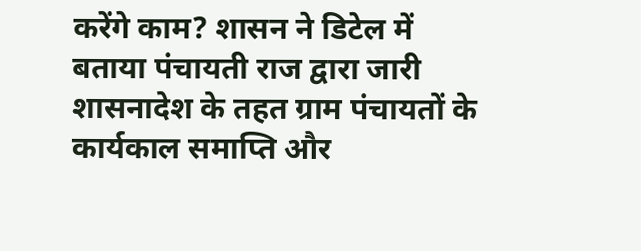करेंगे काम? शासन ने डिटेल में बताया पंचायती राज द्वारा जारी शासनादेश के तहत ग्राम पंचायतों के कार्यकाल समाप्ति और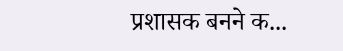प्रशासक बनने क...